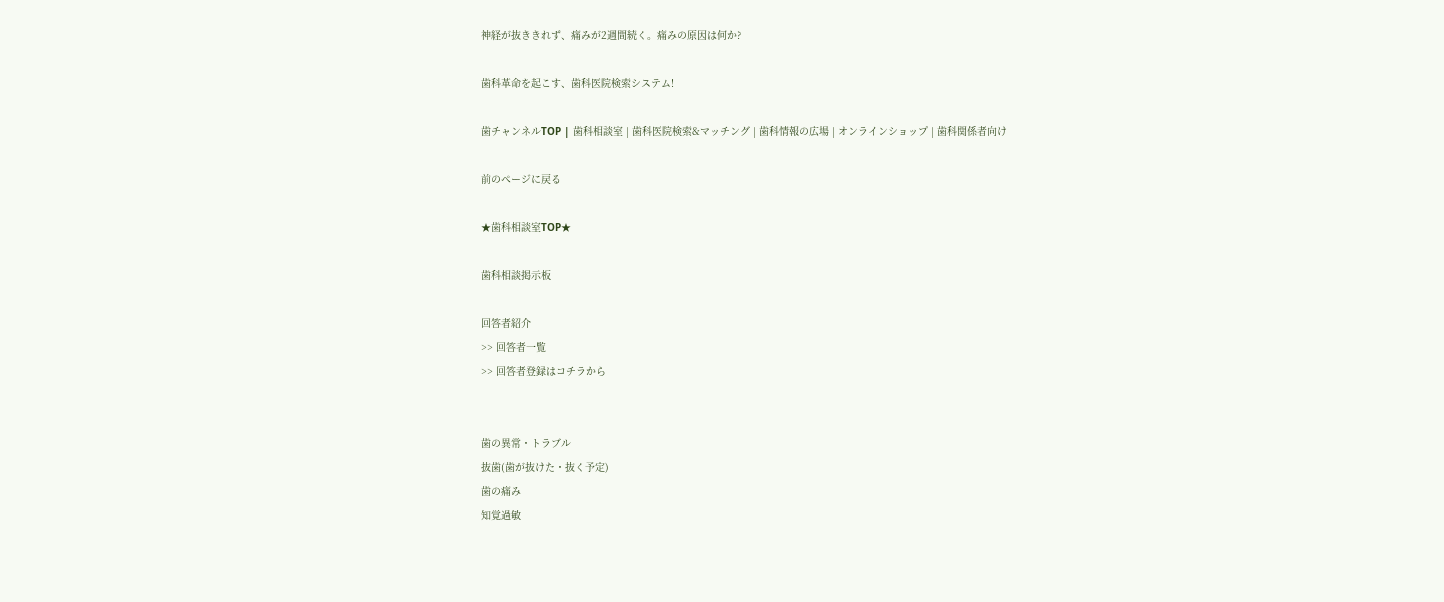神経が抜ききれず、痛みが2週間続く。痛みの原因は何か?

歯科革命を起こす、歯科医院検索システム!

歯チャンネルTOP | 歯科相談室 | 歯科医院検索&マッチング | 歯科情報の広場 | オンラインショップ | 歯科関係者向け

前のページに戻る

★歯科相談室TOP★

歯科相談掲示板

回答者紹介
>> 回答者一覧
>> 回答者登録はコチラから


歯の異常・トラブル
抜歯(歯が抜けた・抜く予定)
歯の痛み
知覚過敏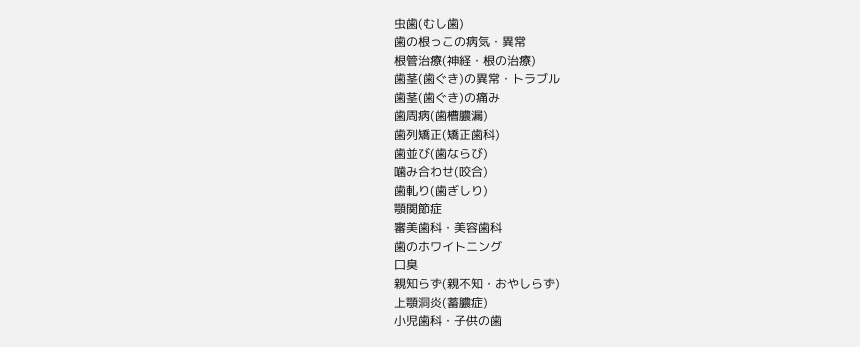虫歯(むし歯)
歯の根っこの病気・異常
根管治療(神経・根の治療)
歯茎(歯ぐき)の異常・トラブル
歯茎(歯ぐき)の痛み
歯周病(歯槽膿漏)
歯列矯正(矯正歯科)
歯並び(歯ならび)
噛み合わせ(咬合)
歯軋り(歯ぎしり)
顎関節症
審美歯科・美容歯科
歯のホワイトニング
口臭
親知らず(親不知・おやしらず)
上顎洞炎(蓄膿症)
小児歯科・子供の歯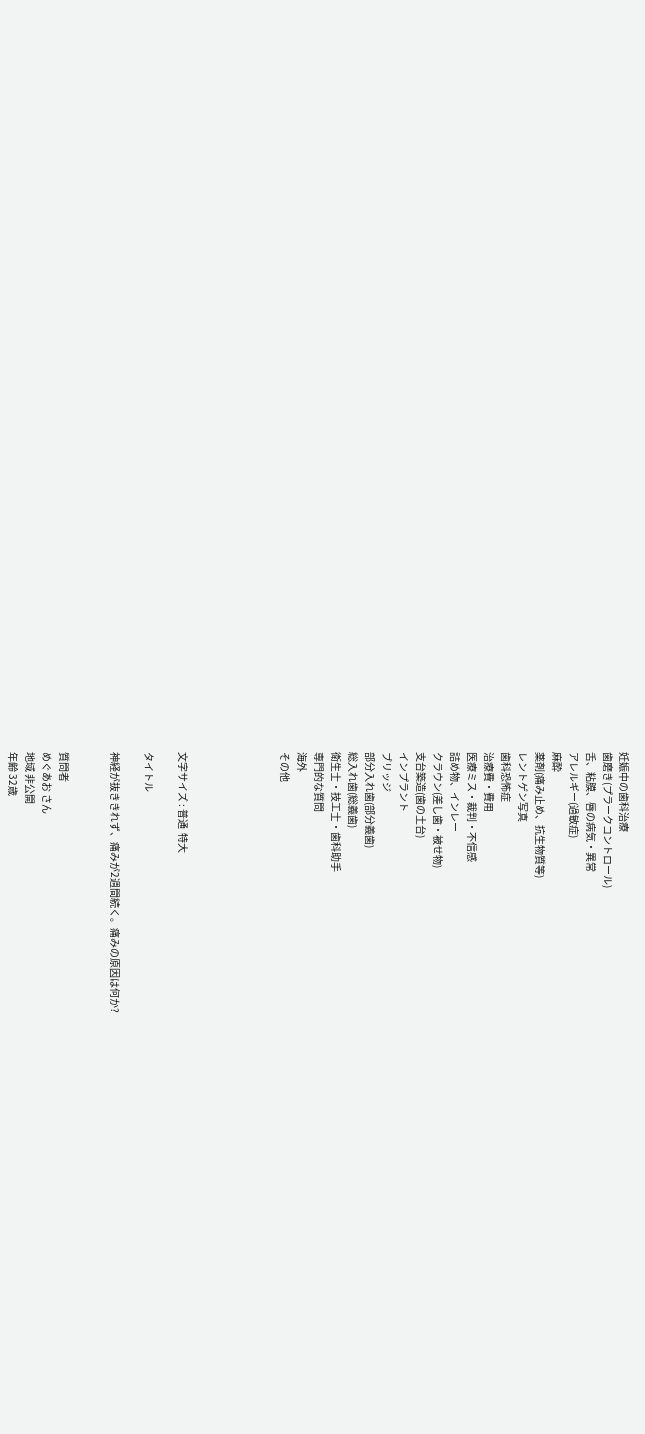妊娠中の歯科治療
歯磨き(プラークコントロール)
舌、粘膜、唇の病気・異常
アレルギー(過敏症)
麻酔
薬剤(痛み止め、抗生物質等)
レントゲン写真
歯科恐怖症
治療費・費用
医療ミス・裁判・不信感
詰め物、インレー
クラウン(差し歯・被せ物)
支台築造(歯の土台)
インプラント
ブリッジ
部分入れ歯(部分義歯)
総入れ歯(総義歯)
衛生士・技工士・歯科助手
専門的な質問
海外
その他





文字サイズ : 普通  特大

タイトル

神経が抜ききれず、痛みが2週間続く。痛みの原因は何か?


質問者
めぐあお さん
地域 非公開
年齢 32歳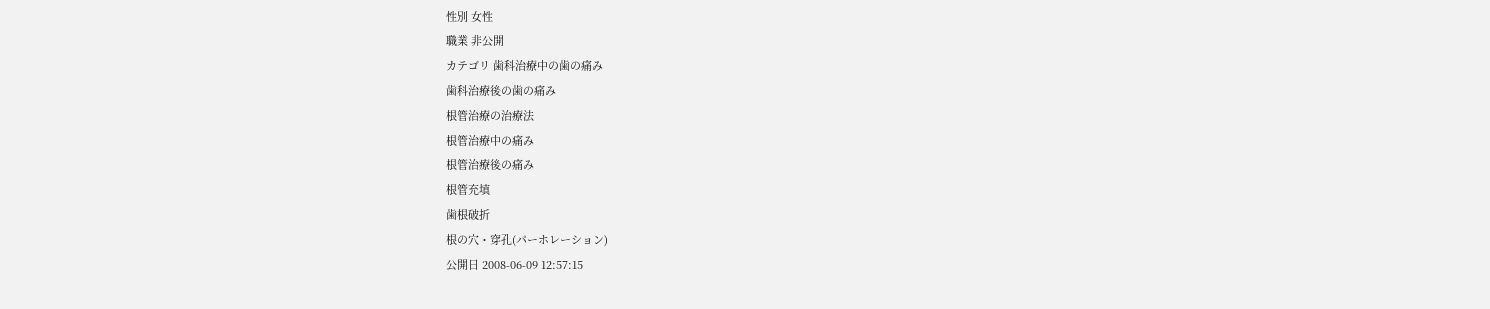性別 女性
職業 非公開
カテゴリ 歯科治療中の歯の痛み
歯科治療後の歯の痛み
根管治療の治療法
根管治療中の痛み
根管治療後の痛み
根管充填
歯根破折
根の穴・穿孔(パーホレーション)
公開日 2008-06-09 12:57:15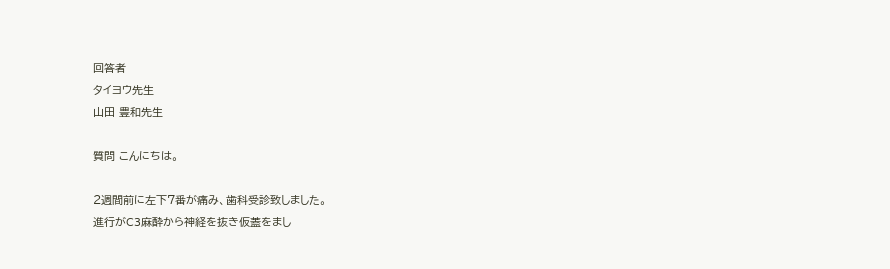回答者
タイヨウ先生
山田 豊和先生

質問 こんにちは。

2週間前に左下7番が痛み、歯科受診致しました。
進行がC3麻酔から神経を抜き仮蓋をまし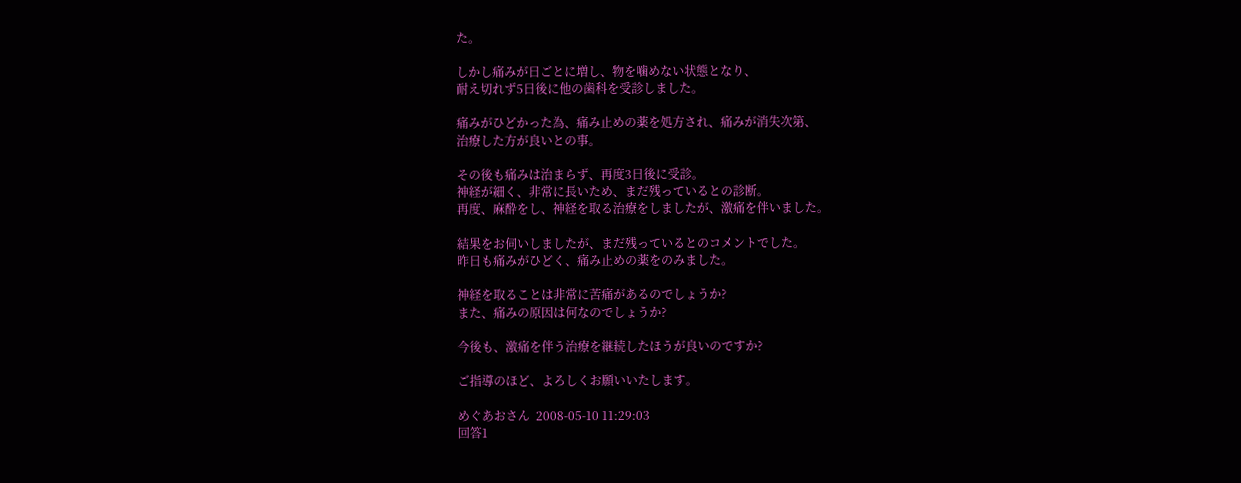た。

しかし痛みが日ごとに増し、物を噛めない状態となり、
耐え切れず5日後に他の歯科を受診しました。

痛みがひどかった為、痛み止めの薬を処方され、痛みが消失次第、
治療した方が良いとの事。

その後も痛みは治まらず、再度3日後に受診。
神経が細く、非常に長いため、まだ残っているとの診断。
再度、麻酔をし、神経を取る治療をしましたが、激痛を伴いました。

結果をお伺いしましたが、まだ残っているとのコメントでした。
昨日も痛みがひどく、痛み止めの薬をのみました。

神経を取ることは非常に苦痛があるのでしょうか?
また、痛みの原因は何なのでしょうか?

今後も、激痛を伴う治療を継続したほうが良いのですか?

ご指導のほど、よろしくお願いいたします。

めぐあおさん  2008-05-10 11:29:03
回答1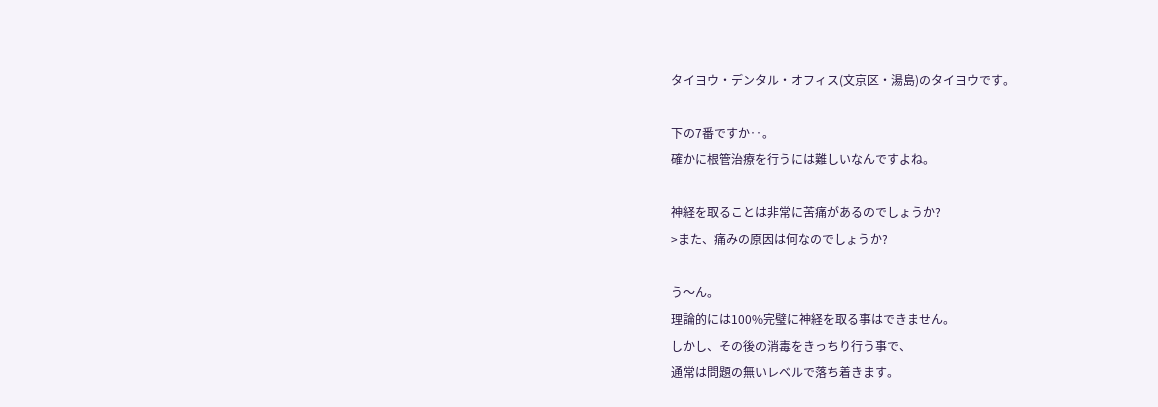タイヨウ・デンタル・オフィス(文京区・湯島)のタイヨウです。

下の7番ですか‥。
確かに根管治療を行うには難しいなんですよね。

神経を取ることは非常に苦痛があるのでしょうか?
>また、痛みの原因は何なのでしょうか?

う〜ん。
理論的には100%完璧に神経を取る事はできません。
しかし、その後の消毒をきっちり行う事で、
通常は問題の無いレベルで落ち着きます。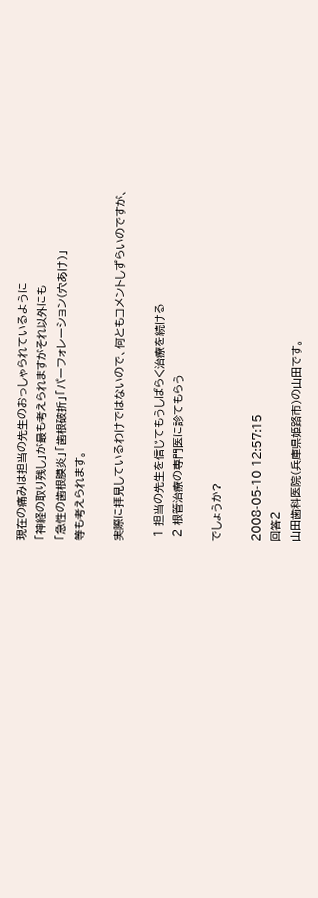現在の痛みは担当の先生のおっしゃられているように
「神経の取り残し」が最も考えられますがそれ以外にも
「急性の歯根膜炎」「歯根破折」「パーフォレーション(穴あけ)」
等も考えられます。

実際に拝見しているわけではないので、何ともコメントしずらいのですが、

 1 担当の先生を信じてもうしばらく治療を続ける
 2 根管治療の専門医に診てもらう

でしょうか?

2008-05-10 12:57:15
回答2
山田歯科医院(兵庫県姫路市)の山田です。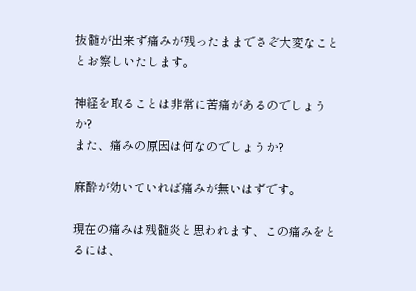抜髄が出来ず痛みが残ったままでさぞ大変なこととお察しいたします。

神経を取ることは非常に苦痛があるのでしょうか?
また、痛みの原因は何なのでしょうか?

麻酔が効いていれば痛みが無いはずです。

現在の痛みは残髄炎と思われます、この痛みをとるには、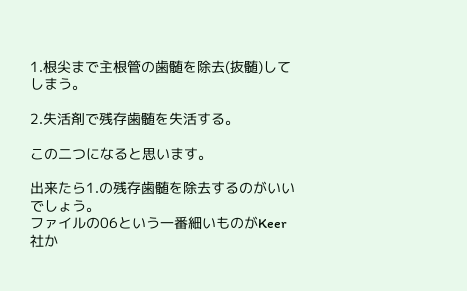1.根尖まで主根管の歯髄を除去(抜髄)してしまう。

2.失活剤で残存歯髄を失活する。

この二つになると思います。

出来たら1.の残存歯髄を除去するのがいいでしょう。
ファイルの06という一番細いものがKeer社か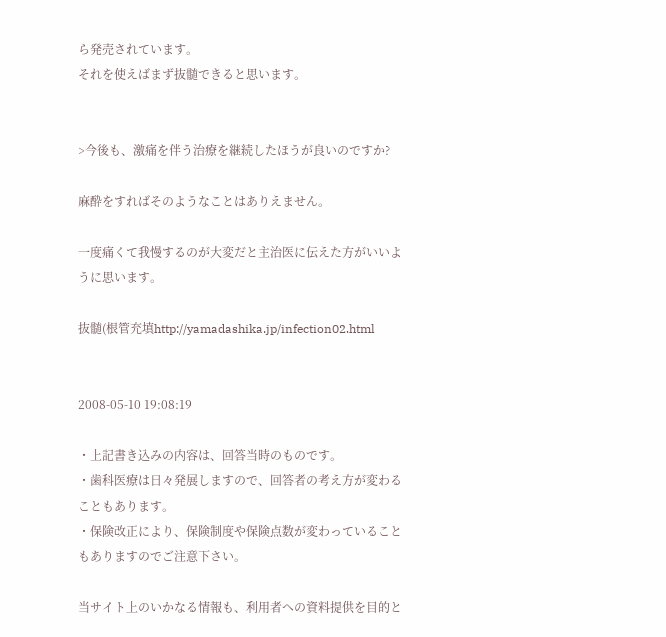ら発売されています。
それを使えばまず抜髄できると思います。


>今後も、激痛を伴う治療を継続したほうが良いのですか?

麻酔をすればそのようなことはありえません。

一度痛くて我慢するのが大変だと主治医に伝えた方がいいように思います。

抜髄(根管充填http://yamadashika.jp/infection02.html


2008-05-10 19:08:19

・上記書き込みの内容は、回答当時のものです。
・歯科医療は日々発展しますので、回答者の考え方が変わることもあります。
・保険改正により、保険制度や保険点数が変わっていることもありますのでご注意下さい。

当サイト上のいかなる情報も、利用者への資料提供を目的と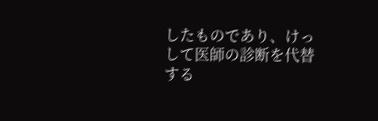したものであり、けっして医師の診断を代替する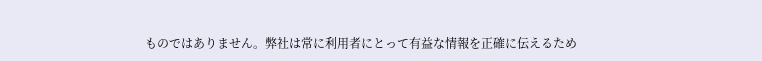ものではありません。弊社は常に利用者にとって有益な情報を正確に伝えるため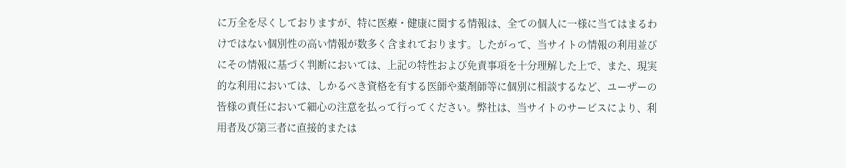に万全を尽くしておりますが、特に医療・健康に関する情報は、全ての個人に一様に当てはまるわけではない個別性の高い情報が数多く含まれております。したがって、当サイトの情報の利用並びにその情報に基づく判断においては、上記の特性および免責事項を十分理解した上で、また、現実的な利用においては、しかるべき資格を有する医師や薬剤師等に個別に相談するなど、ユーザーの皆様の責任において細心の注意を払って行ってください。弊社は、当サイトのサービスにより、利用者及び第三者に直接的または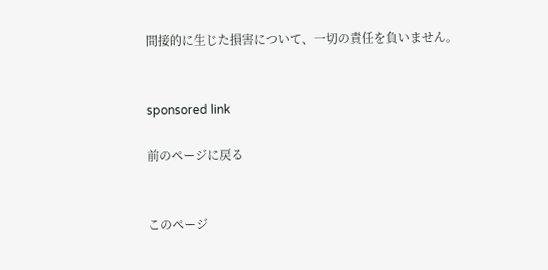間接的に生じた損害について、一切の責任を負いません。


sponsored link

前のページに戻る


このページ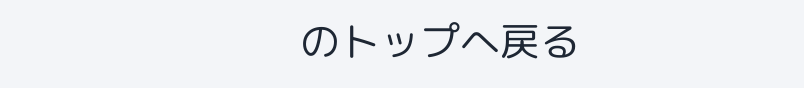のトップへ戻る